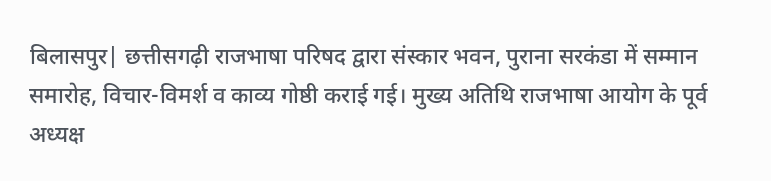बिलासपुर| छत्तीसगढ़ी राजभाषा परिषद द्वारा संस्कार भवन, पुराना सरकंडा में सम्मान समारोह, विचार-विमर्श व काव्य गोष्ठी कराई गई। मुख्य अतिथि राजभाषा आयोग के पूर्व अध्यक्ष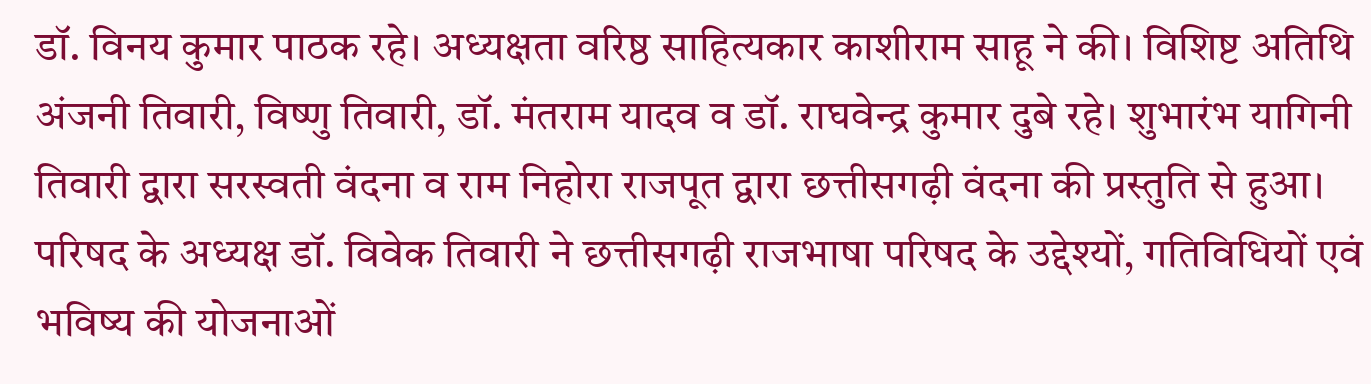डॉ. विनय कुमार पाठक रहे। अध्यक्षता वरिष्ठ साहित्यकार काशीराम साहू ने की। विशिष्ट अतिथि अंजनी तिवारी, विष्णु तिवारी, डॉ. मंतराम यादव व डॉ. राघवेन्द्र कुमार दुबे रहे। शुभारंभ यागिनी तिवारी द्वारा सरस्वती वंदना व राम निहोरा राजपूत द्वारा छत्तीसगढ़ी वंदना की प्रस्तुति से हुआ। परिषद के अध्यक्ष डॉ. विवेक तिवारी ने छत्तीसगढ़ी राजभाषा परिषद के उद्देश्यों, गतिविधियों एवं भविष्य की योजनाओं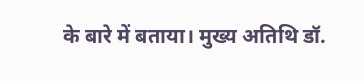के बारे में बताया। मुख्य अतिथि डॉ.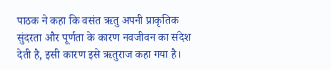पाठक ने कहा कि वसंत ऋतु अपनी प्राकृतिक सुंदरता और पूर्णता के कारण नवजीवन का संदेश देती है, इसी कारण इसे ऋतुराज कहा गया है।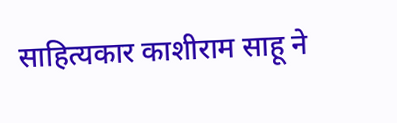साहित्यकार काशीराम साहू ने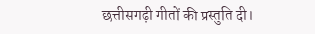छत्तीसगढ़ी गीतों की प्रस्तुति दी।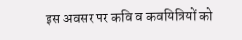इस अवसर पर कवि व कवयित्रियों को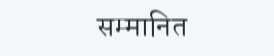सम्मानित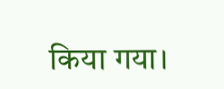किया गया।